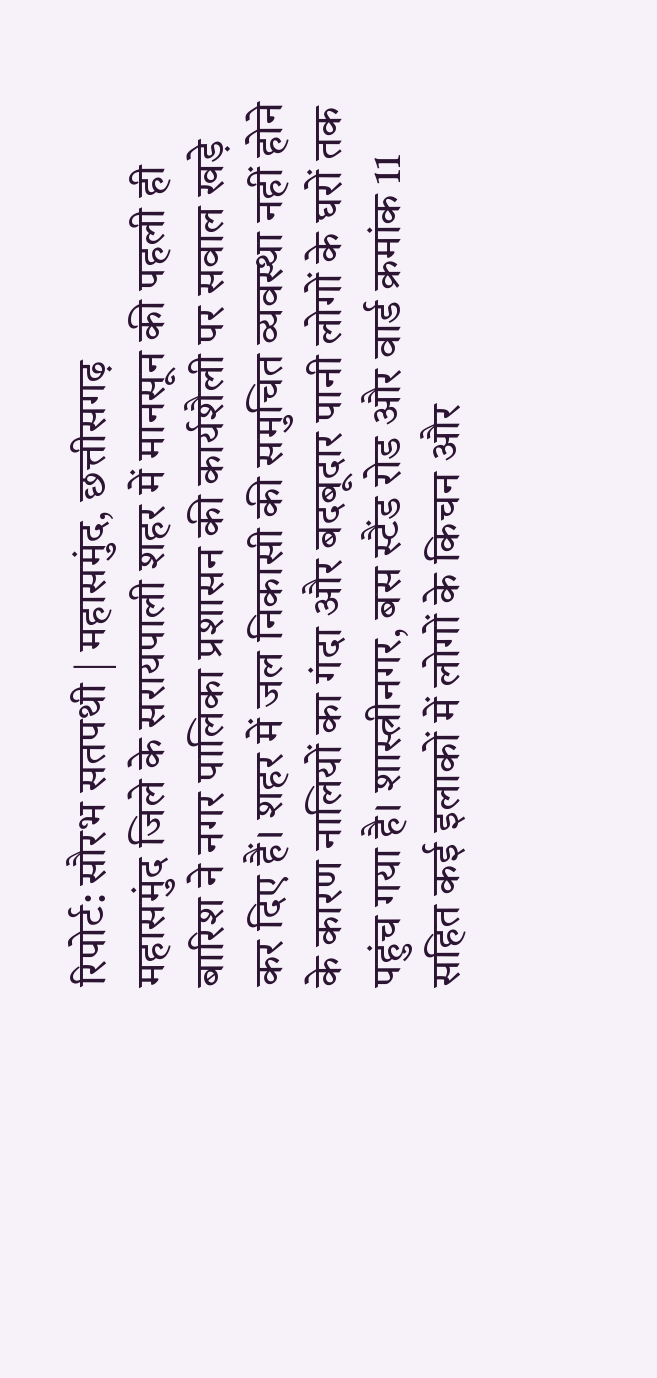रिपोर्ट: सौरभ सतपथी | महासमुंद, छत्तीसगढ़
महासमुंद जिले के सरायपाली शहर में मानसून की पहली ही बारिश ने नगर पालिका प्रशासन की कार्यशैली पर सवाल खड़े कर दिए हैं। शहर में जल निकासी की समुचित व्यवस्था नहीं होने के कारण नालियों का गंदा और बदबूदार पानी लोगों के घरों तक पहुंच गया है। शास्त्रीनगर, बस स्टैंड रोड और वार्ड क्रमांक 11 सहित कई इलाकों में लोगों के किचन और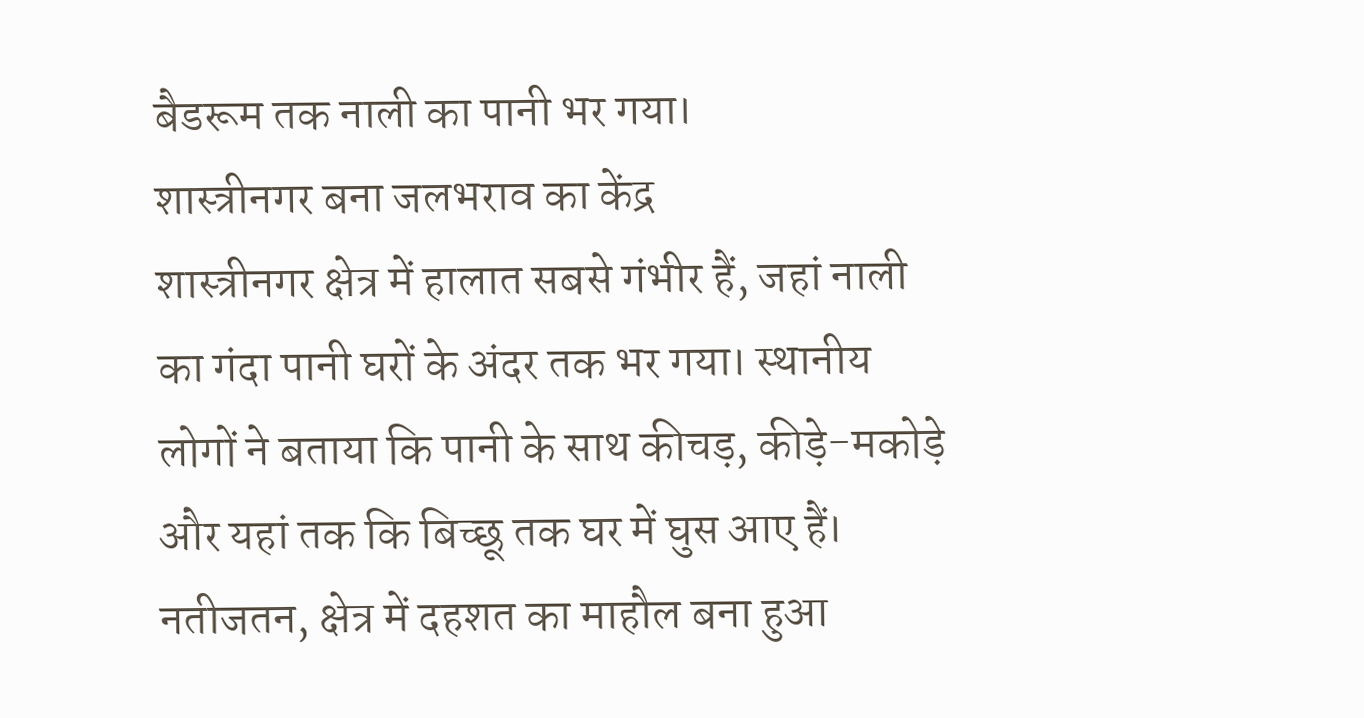बैडरूम तक नाली का पानी भर गया।
शास्त्रीनगर बना जलभराव का केंद्र
शास्त्रीनगर क्षेत्र में हालात सबसे गंभीर हैं, जहां नाली का गंदा पानी घरों के अंदर तक भर गया। स्थानीय लोगों ने बताया कि पानी के साथ कीचड़, कीड़े-मकोड़े और यहां तक कि बिच्छू तक घर में घुस आए हैं। नतीजतन, क्षेत्र में दहशत का माहौल बना हुआ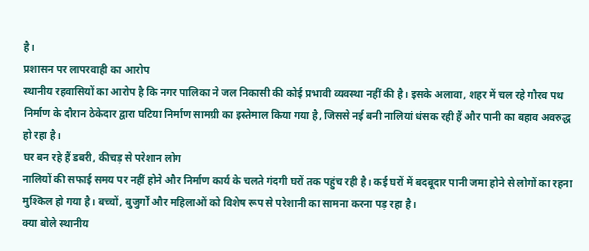है।
प्रशासन पर लापरवाही का आरोप
स्थानीय रहवासियों का आरोप है कि नगर पालिका ने जल निकासी की कोई प्रभावी व्यवस्था नहीं की है। इसके अलावा, शहर में चल रहे गौरव पथ निर्माण के दौरान ठेकेदार द्वारा घटिया निर्माण सामग्री का इस्तेमाल किया गया है, जिससे नई बनी नालियां धंसक रही हैं और पानी का बहाव अवरुद्ध हो रहा है।
घर बन रहे हैं डबरी, कीचड़ से परेशान लोग
नालियों की सफाई समय पर नहीं होने और निर्माण कार्य के चलते गंदगी घरों तक पहुंच रही है। कई घरों में बदबूदार पानी जमा होने से लोगों का रहना मुश्किल हो गया है। बच्चों, बुजुर्गों और महिलाओं को विशेष रूप से परेशानी का सामना करना पड़ रहा है।
क्या बोले स्थानीय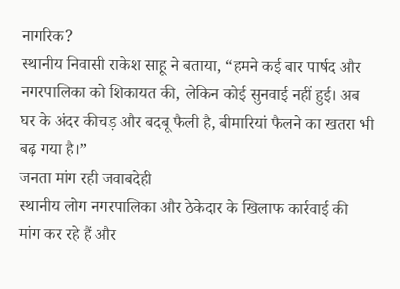नागरिक?
स्थानीय निवासी राकेश साहू ने बताया, “हमने कई बार पार्षद और नगरपालिका को शिकायत की, लेकिन कोई सुनवाई नहीं हुई। अब घर के अंदर कीचड़ और बदबू फैली है, बीमारियां फैलने का खतरा भी बढ़ गया है।”
जनता मांग रही जवाबदेही
स्थानीय लोग नगरपालिका और ठेकेदार के खिलाफ कार्रवाई की मांग कर रहे हैं और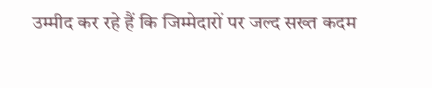उम्मीद कर रहे हैं कि जिम्मेदारों पर जल्द सख्त कदम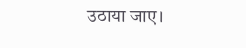उठाया जाए।